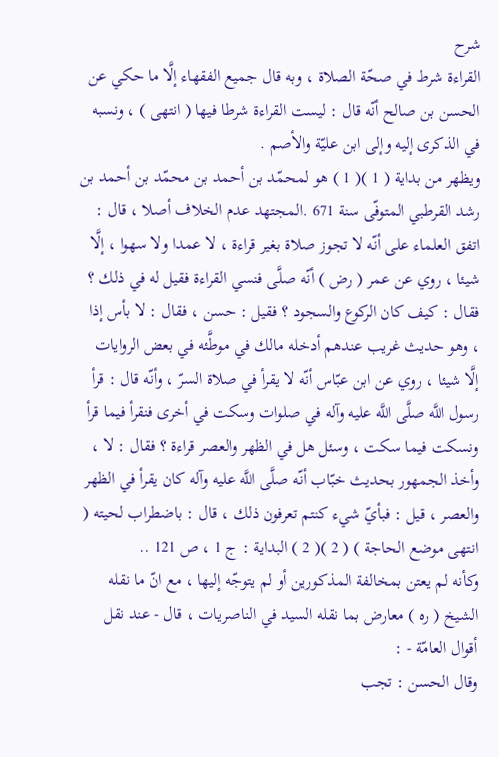شرح
القراءة شرط في صحّة الصلاة ، وبه قال جميع الفقهاء إلَّا ما حكي عن الحسن بن صالح أنّه قال : ليست القراءة شرطا فيها ( انتهى ) ، ونسبه في الذكرى إليه وإلى ابن عليّة والأصم .
ويظهر من بداية ( 1 )( 1 ) هو لمحمّد بن أحمد بن محمّد بن أحمد بن رشد القرطبي المتوفّى سنة 671 .المجتهد عدم الخلاف أصلا ، قال : اتفق العلماء على أنّه لا تجوز صلاة بغير قراءة ، لا عمدا ولا سهوا ، إلَّا شيئا ، روي عن عمر ( رض ) أنّه صلَّى فنسي القراءة فقيل له في ذلك ؟ فقال : كيف كان الركوع والسجود ؟ فقيل : حسن ، فقال : لا بأس إذا ، وهو حديث غريب عندهم أدخله مالك في موطَّئه في بعض الروايات إلَّا شيئا ، روي عن ابن عبّاس أنّه لا يقرأ في صلاة السرّ ، وأنّه قال : قرأ رسول اللَّه صلَّى اللَّه عليه وآله في صلوات وسكت في أخرى فنقرأ فيما قرأ ونسكت فيما سكت ، وسئل هل في الظهر والعصر قراءة ؟ فقال : لا ، وأخذ الجمهور بحديث خبّاب أنّه صلَّى اللَّه عليه وآله كان يقرأ في الظهر والعصر ، قيل : فبأيّ شيء كنتم تعرفون ذلك ، قال : باضطراب لحيته ( انتهى موضع الحاجة ) ( 2 )( 2 ) البداية : ج 1 ، ص 121 ..
وكأنه لم يعتن بمخالفة المذكورين أو لم يتوجّه إليها ، مع انّ ما نقله الشيخ ( ره ) معارض بما نقله السيد في الناصريات ، قال - عند نقل أقوال العامّة - :
وقال الحسن : تجب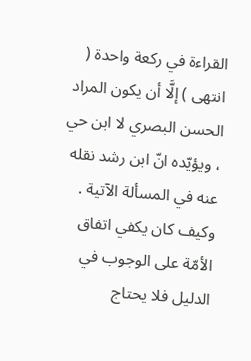القراءة في ركعة واحدة ( انتهى ) إلَّا أن يكون المراد الحسن البصري لا ابن حي ، ويؤيّده انّ ابن رشد نقله عنه في المسألة الآتية .
وكيف كان يكفي اتفاق الأمّة على الوجوب في الدليل فلا يحتاج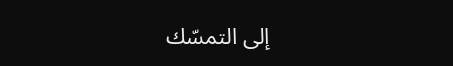إلى التمسّك